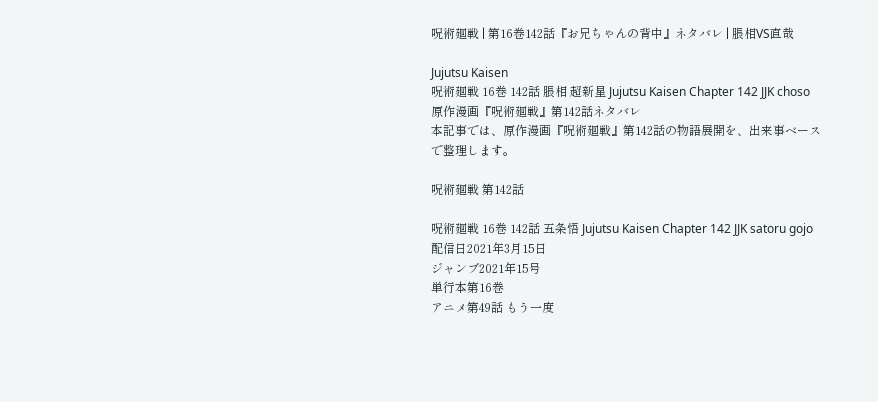呪術廻戦 | 第16巻142話『お兄ちゃんの背中』ネタバレ | 脹相VS直哉

Jujutsu Kaisen
呪術廻戦 16巻 142話 脹相 超新星 Jujutsu Kaisen Chapter 142 JJK choso
原作漫画『呪術廻戦』第142話ネタバレ
本記事では、原作漫画『呪術廻戦』第142話の物語展開を、出来事ベースで整理します。

呪術廻戦 第142話

呪術廻戦 16巻 142話 五条悟 Jujutsu Kaisen Chapter 142 JJK satoru gojo
配信日2021年3月15日
ジャンブ2021年15号
単行本第16巻
アニメ第49話 もう一度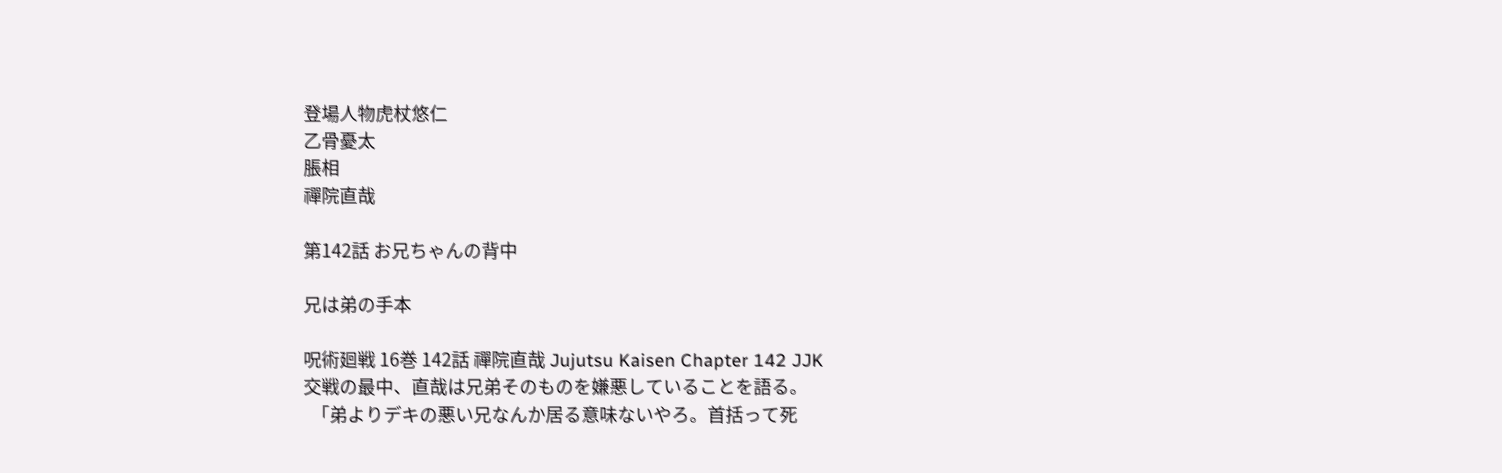登場人物虎杖悠仁
乙骨憂太
脹相
禪院直哉

第142話 お兄ちゃんの背中

兄は弟の手本

呪術廻戦 16巻 142話 禪院直哉 Jujutsu Kaisen Chapter 142 JJK
交戦の最中、直哉は兄弟そのものを嫌悪していることを語る。
  「弟よりデキの悪い兄なんか居る意味ないやろ。首括って死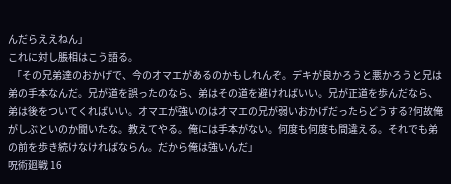んだらええねん」
これに対し脹相はこう語る。
  「その兄弟達のおかげで、今のオマエがあるのかもしれんぞ。デキが良かろうと悪かろうと兄は弟の手本なんだ。兄が道を誤ったのなら、弟はその道を避ければいい。兄が正道を歩んだなら、弟は後をついてくればいい。オマエが強いのはオマエの兄が弱いおかげだったらどうする?何故俺がしぶといのか聞いたな。教えてやる。俺には手本がない。何度も何度も間違える。それでも弟の前を歩き続けなければならん。だから俺は強いんだ」
呪術廻戦 16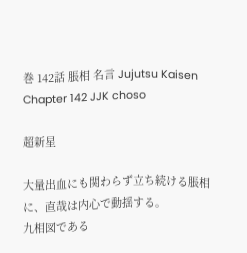巻 142話 脹相 名言 Jujutsu Kaisen Chapter 142 JJK choso

超新星

大量出血にも関わらず立ち続ける脹相に、直哉は内心で動揺する。
九相図である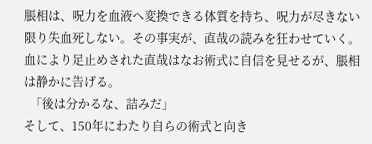脹相は、呪力を血液へ変換できる体質を持ち、呪力が尽きない限り失血死しない。その事実が、直哉の読みを狂わせていく。
血により足止めされた直哉はなお術式に自信を見せるが、脹相は静かに告げる。
  「後は分かるな、詰みだ」
そして、150年にわたり自らの術式と向き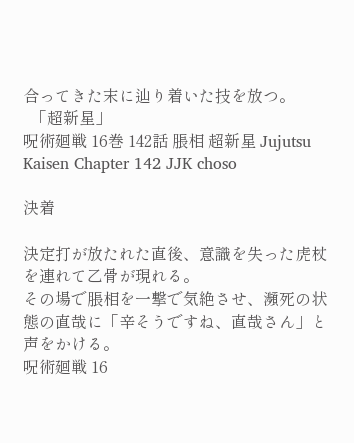合ってきた末に辿り着いた技を放つ。
  「超新星」
呪術廻戦 16巻 142話 脹相 超新星 Jujutsu Kaisen Chapter 142 JJK choso

決着

決定打が放たれた直後、意識を失った虎杖を連れて乙骨が現れる。
その場で脹相を一撃で気絶させ、瀕死の状態の直哉に「辛そうですね、直哉さん」と声をかける。
呪術廻戦 16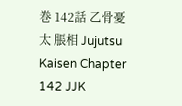巻 142話 乙骨憂太 脹相 Jujutsu Kaisen Chapter 142 JJK